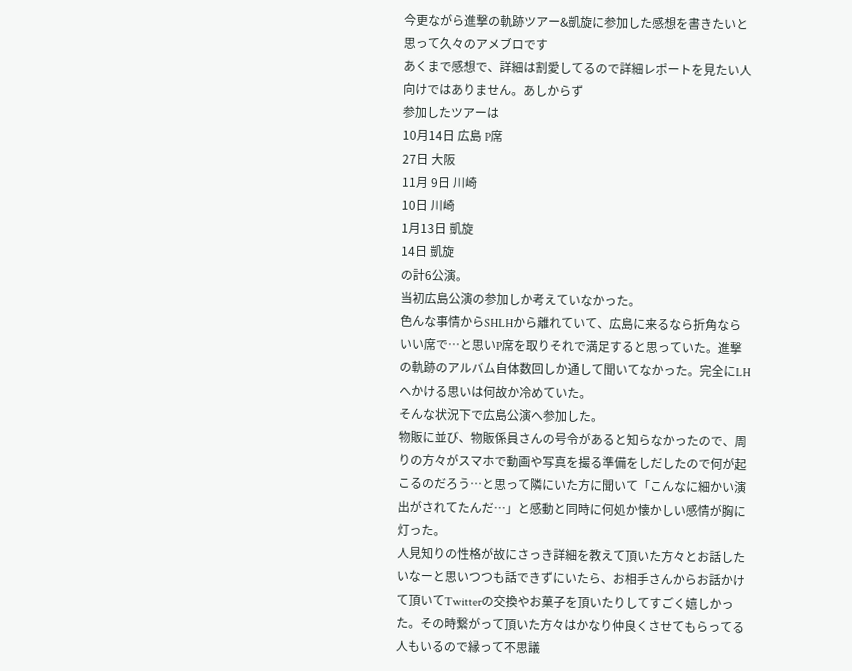今更ながら進撃の軌跡ツアー&凱旋に参加した感想を書きたいと思って久々のアメブロです
あくまで感想で、詳細は割愛してるので詳細レポートを見たい人向けではありません。あしからず
参加したツアーは
10月14日 広島 P席
27日 大阪
11月 9日 川崎
10日 川崎
1月13日 凱旋
14日 凱旋
の計6公演。
当初広島公演の参加しか考えていなかった。
色んな事情からSHLHから離れていて、広島に来るなら折角ならいい席で…と思いP席を取りそれで満足すると思っていた。進撃の軌跡のアルバム自体数回しか通して聞いてなかった。完全にLHへかける思いは何故か冷めていた。
そんな状況下で広島公演へ参加した。
物販に並び、物販係員さんの号令があると知らなかったので、周りの方々がスマホで動画や写真を撮る準備をしだしたので何が起こるのだろう…と思って隣にいた方に聞いて「こんなに細かい演出がされてたんだ…」と感動と同時に何処か懐かしい感情が胸に灯った。
人見知りの性格が故にさっき詳細を教えて頂いた方々とお話したいなーと思いつつも話できずにいたら、お相手さんからお話かけて頂いてTwitterの交換やお菓子を頂いたりしてすごく嬉しかった。その時繋がって頂いた方々はかなり仲良くさせてもらってる人もいるので縁って不思議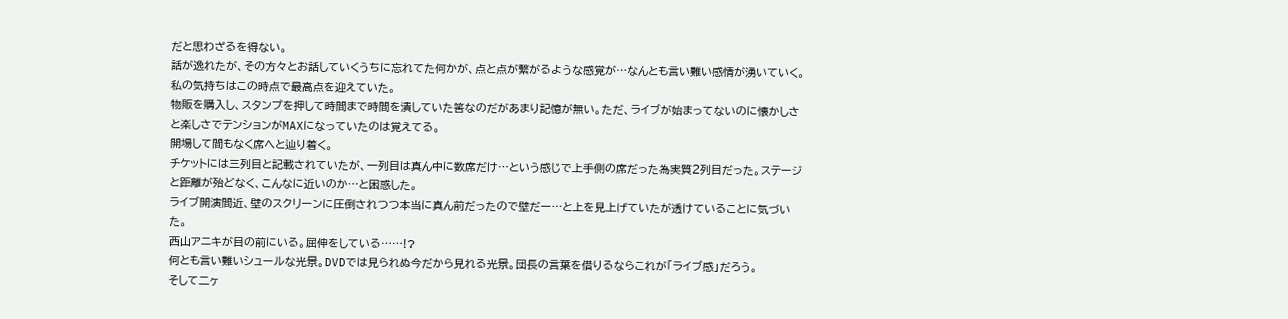だと思わざるを得ない。
話が逸れたが、その方々とお話していくうちに忘れてた何かが、点と点が繋がるような感覚が…なんとも言い難い感情が湧いていく。
私の気持ちはこの時点で最高点を迎えていた。
物販を購入し、スタンプを押して時間まで時間を潰していた筈なのだがあまり記憶が無い。ただ、ライブが始まってないのに懐かしさと楽しさでテンションがMAXになっていたのは覚えてる。
開場して間もなく席へと辿り着く。
チケットには三列目と記載されていたが、一列目は真ん中に数席だけ…という感じで上手側の席だった為実質2列目だった。ステージと距離が殆どなく、こんなに近いのか…と困惑した。
ライブ開演間近、壁のスクリーンに圧倒されつつ本当に真ん前だったので壁だー…と上を見上げていたが透けていることに気づいた。
西山アニキが目の前にいる。屈伸をしている……!?
何とも言い難いシュールな光景。DVDでは見られぬ今だから見れる光景。団長の言葉を借りるならこれが「ライブ感」だろう。
そして二ヶ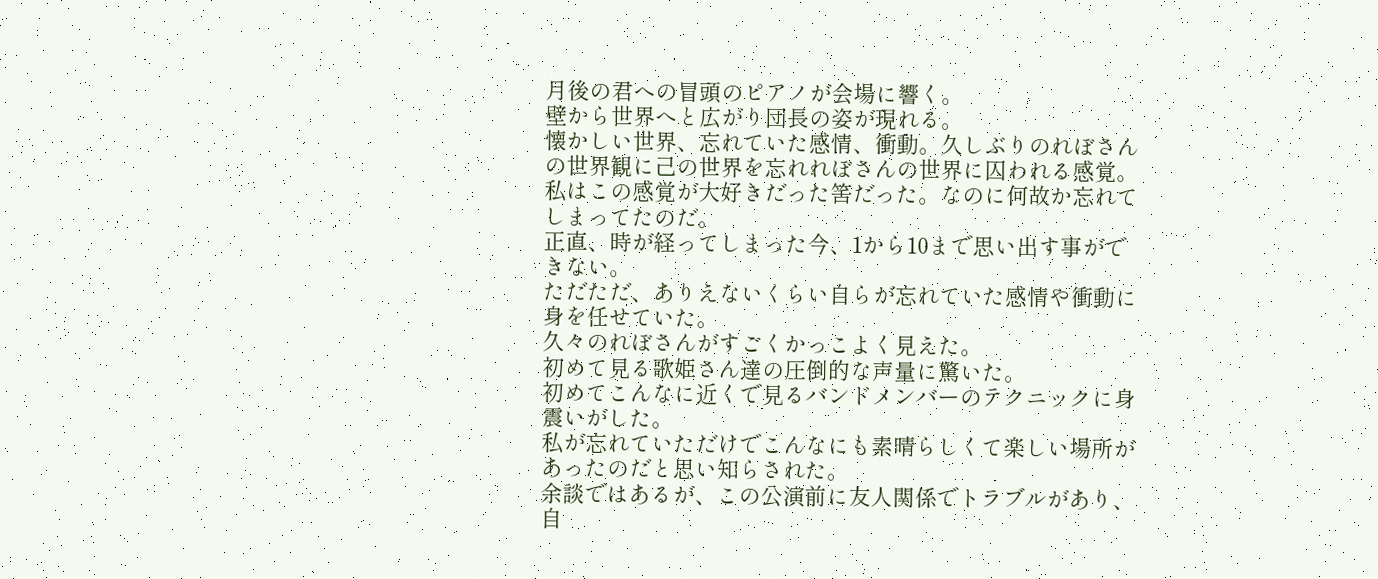月後の君への冒頭のピアノが会場に響く。
壁から世界へと広がり団長の姿が現れる。
懐かしい世界、忘れていた感情、衝動。久しぶりのれぼさんの世界観に己の世界を忘れれぼさんの世界に囚われる感覚。
私はこの感覚が大好きだった筈だった。なのに何故か忘れてしまってたのだ。
正直、時が経ってしまった今、1から10まで思い出す事ができない。
ただただ、ありえないくらい自らが忘れていた感情や衝動に身を任せていた。
久々のれぼさんがすごくかっこよく見えた。
初めて見る歌姫さん達の圧倒的な声量に驚いた。
初めてこんなに近くで見るバンドメンバーのテクニックに身震いがした。
私が忘れていただけでこんなにも素晴らしくて楽しい場所があったのだと思い知らされた。
余談ではあるが、この公演前に友人関係でトラブルがあり、自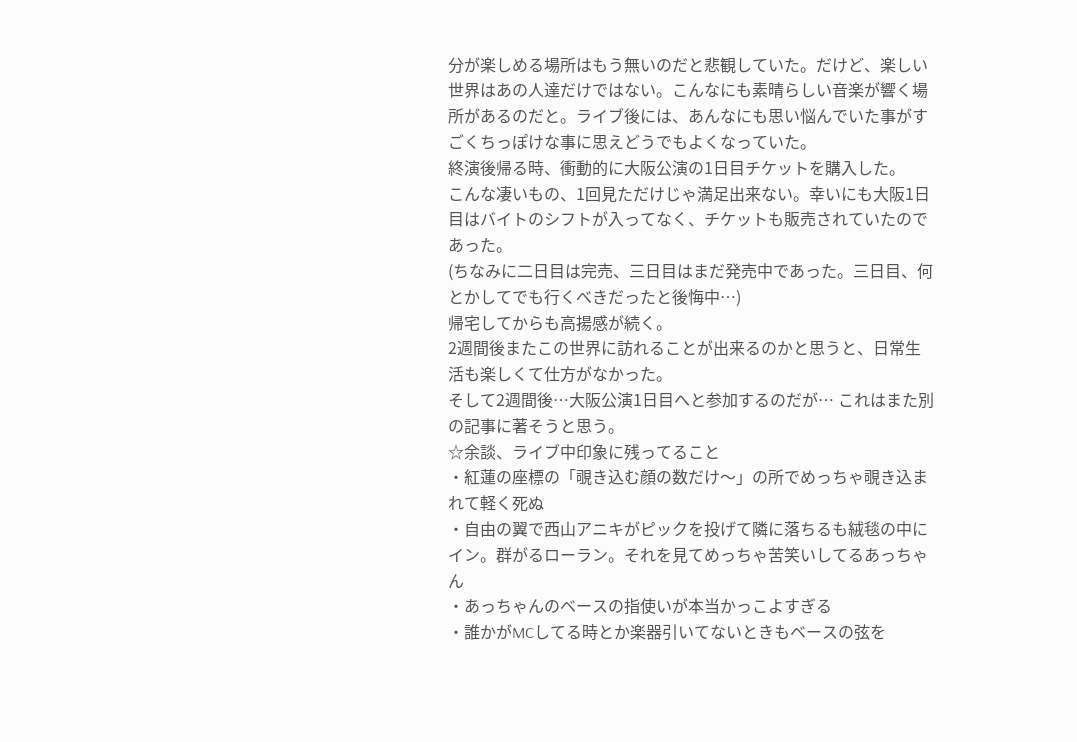分が楽しめる場所はもう無いのだと悲観していた。だけど、楽しい世界はあの人達だけではない。こんなにも素晴らしい音楽が響く場所があるのだと。ライブ後には、あんなにも思い悩んでいた事がすごくちっぽけな事に思えどうでもよくなっていた。
終演後帰る時、衝動的に大阪公演の1日目チケットを購入した。
こんな凄いもの、1回見ただけじゃ満足出来ない。幸いにも大阪1日目はバイトのシフトが入ってなく、チケットも販売されていたのであった。
(ちなみに二日目は完売、三日目はまだ発売中であった。三日目、何とかしてでも行くべきだったと後悔中…)
帰宅してからも高揚感が続く。
2週間後またこの世界に訪れることが出来るのかと思うと、日常生活も楽しくて仕方がなかった。
そして2週間後…大阪公演1日目へと参加するのだが… これはまた別の記事に著そうと思う。
☆余談、ライブ中印象に残ってること
・紅蓮の座標の「覗き込む顔の数だけ〜」の所でめっちゃ覗き込まれて軽く死ぬ
・自由の翼で西山アニキがピックを投げて隣に落ちるも絨毯の中にイン。群がるローラン。それを見てめっちゃ苦笑いしてるあっちゃん
・あっちゃんのベースの指使いが本当かっこよすぎる
・誰かがMCしてる時とか楽器引いてないときもベースの弦を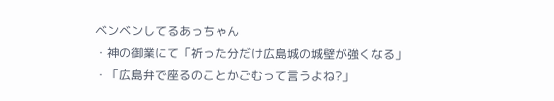ベンベンしてるあっちゃん
・神の御業にて「祈った分だけ広島城の城壁が強くなる」
・「広島弁で座るのことかごむって言うよね?」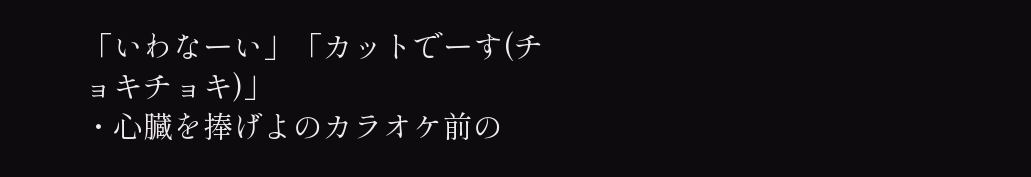「いわなーい」「カットでーす(チョキチョキ)」
・心臓を捧げよのカラオケ前の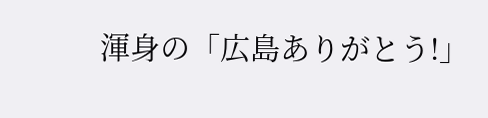渾身の「広島ありがとう!」